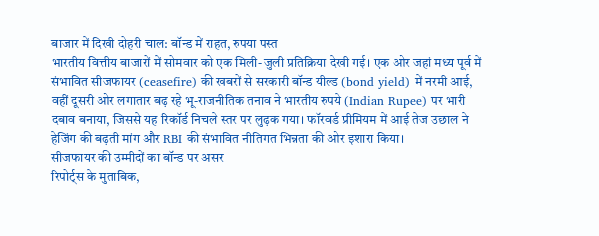बाजार में दिखी दोहरी चाल: बॉन्ड में राहत, रुपया पस्त
भारतीय वित्तीय बाजारों में सोमवार को एक मिली-जुली प्रतिक्रिया देखी गई। एक ओर जहां मध्य पूर्व में संभावित सीजफायर (ceasefire) की खबरों से सरकारी बॉन्ड यील्ड (bond yield) में नरमी आई, वहीं दूसरी ओर लगातार बढ़ रहे भू-राजनीतिक तनाव ने भारतीय रुपये (Indian Rupee) पर भारी दबाव बनाया, जिससे यह रिकॉर्ड निचले स्तर पर लुढ़क गया। फॉरवर्ड प्रीमियम में आई तेज उछाल ने हेजिंग की बढ़ती मांग और RBI की संभावित नीतिगत भिन्नता की ओर इशारा किया।
सीजफायर की उम्मीदों का बॉन्ड पर असर
रिपोर्ट्स के मुताबिक,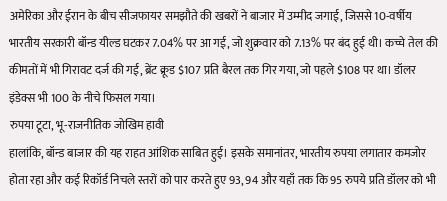अमेरिका और ईरान के बीच सीजफायर समझौते की खबरों ने बाजार में उम्मीद जगाई, जिससे 10-वर्षीय भारतीय सरकारी बॉन्ड यील्ड घटकर 7.04% पर आ गई, जो शुक्रवार को 7.13% पर बंद हुई थी। कच्चे तेल की कीमतों में भी गिरावट दर्ज की गई, ब्रेंट क्रूड $107 प्रति बैरल तक गिर गया, जो पहले $108 पर था। डॉलर इंडेक्स भी 100 के नीचे फिसल गया।
रुपया टूटा, भू-राजनीतिक जोखिम हावी
हालांकि, बॉन्ड बाजार की यह राहत आंशिक साबित हुई। इसके समानांतर, भारतीय रुपया लगातार कमजोर होता रहा और कई रिकॉर्ड निचले स्तरों को पार करते हुए 93, 94 और यहाँ तक कि 95 रुपये प्रति डॉलर को भी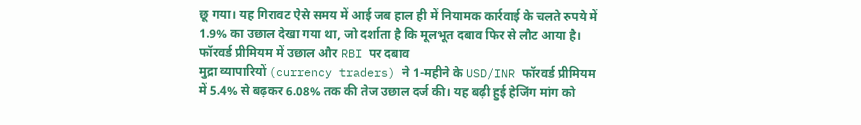छू गया। यह गिरावट ऐसे समय में आई जब हाल ही में नियामक कार्रवाई के चलते रुपये में 1.9% का उछाल देखा गया था, जो दर्शाता है कि मूलभूत दबाव फिर से लौट आया है।
फॉरवर्ड प्रीमियम में उछाल और RBI पर दबाव
मुद्रा व्यापारियों (currency traders) ने 1-महीने के USD/INR फॉरवर्ड प्रीमियम में 5.4% से बढ़कर 6.08% तक की तेज उछाल दर्ज की। यह बढ़ी हुई हेजिंग मांग को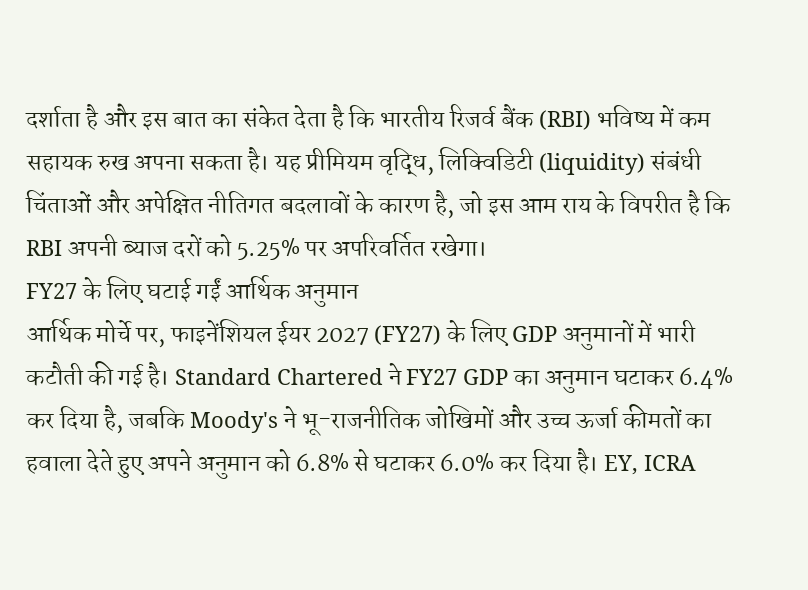दर्शाता है और इस बात का संकेत देता है कि भारतीय रिजर्व बैंक (RBI) भविष्य में कम सहायक रुख अपना सकता है। यह प्रीमियम वृद्धि, लिक्विडिटी (liquidity) संबंधी चिंताओं और अपेक्षित नीतिगत बदलावों के कारण है, जो इस आम राय के विपरीत है कि RBI अपनी ब्याज दरों को 5.25% पर अपरिवर्तित रखेगा।
FY27 के लिए घटाई गईं आर्थिक अनुमान
आर्थिक मोर्चे पर, फाइनेंशियल ईयर 2027 (FY27) के लिए GDP अनुमानों में भारी कटौती की गई है। Standard Chartered ने FY27 GDP का अनुमान घटाकर 6.4% कर दिया है, जबकि Moody's ने भू-राजनीतिक जोखिमों और उच्च ऊर्जा कीमतों का हवाला देते हुए अपने अनुमान को 6.8% से घटाकर 6.0% कर दिया है। EY, ICRA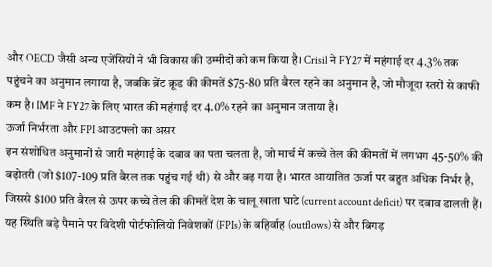और OECD जैसी अन्य एजेंसियों ने भी विकास की उम्मीदों को कम किया है। Crisil ने FY27 में महंगाई दर 4.3% तक पहुंचने का अनुमान लगाया है, जबकि ब्रेंट क्रूड की कीमतें $75-80 प्रति बैरल रहने का अनुमान है, जो मौजूदा स्तरों से काफी कम है। IMF ने FY27 के लिए भारत की महंगाई दर 4.0% रहने का अनुमान जताया है।
ऊर्जा निर्भरता और FPI आउटफ्लो का असर
इन संशोधित अनुमानों से जारी महंगाई के दबाव का पता चलता है, जो मार्च में कच्चे तेल की कीमतों में लगभग 45-50% की बढ़ोतरी (जो $107-109 प्रति बैरल तक पहुंच गई थी) से और बढ़ गया है। भारत आयातित ऊर्जा पर बहुत अधिक निर्भर है, जिससे $100 प्रति बैरल से ऊपर कच्चे तेल की कीमतें देश के चालू खाता घाटे (current account deficit) पर दबाव डालती हैं। यह स्थिति बड़े पैमाने पर विदेशी पोर्टफोलियो निवेशकों (FPIs) के बहिर्वाह (outflows) से और बिगड़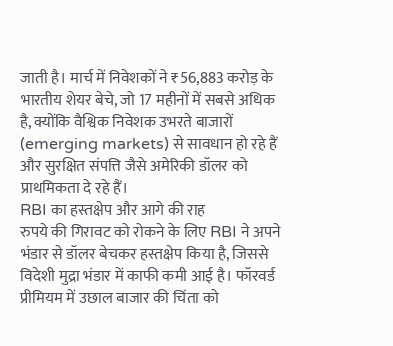जाती है। मार्च में निवेशकों ने ₹56,883 करोड़ के भारतीय शेयर बेचे, जो 17 महीनों में सबसे अधिक है, क्योंकि वैश्विक निवेशक उभरते बाजारों (emerging markets) से सावधान हो रहे हैं और सुरक्षित संपत्ति जैसे अमेरिकी डॉलर को प्राथमिकता दे रहे हैं।
RBI का हस्तक्षेप और आगे की राह
रुपये की गिरावट को रोकने के लिए RBI ने अपने भंडार से डॉलर बेचकर हस्तक्षेप किया है, जिससे विदेशी मुद्रा भंडार में काफी कमी आई है। फॉरवर्ड प्रीमियम में उछाल बाजार की चिंता को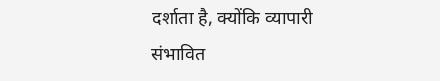दर्शाता है, क्योंकि व्यापारी संभावित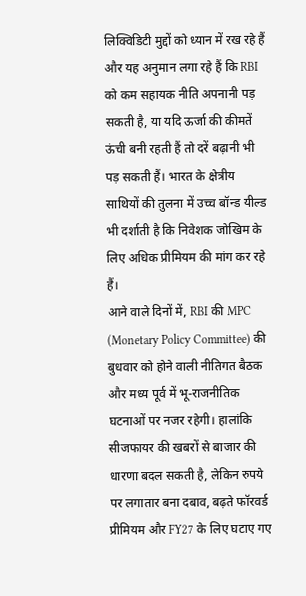लिक्विडिटी मुद्दों को ध्यान में रख रहे हैं और यह अनुमान लगा रहे हैं कि RBI को कम सहायक नीति अपनानी पड़ सकती है, या यदि ऊर्जा की कीमतें ऊंची बनी रहती हैं तो दरें बढ़ानी भी पड़ सकती हैं। भारत के क्षेत्रीय साथियों की तुलना में उच्च बॉन्ड यील्ड भी दर्शाती है कि निवेशक जोखिम के लिए अधिक प्रीमियम की मांग कर रहे हैं।
आने वाले दिनों में, RBI की MPC (Monetary Policy Committee) की बुधवार को होने वाली नीतिगत बैठक और मध्य पूर्व में भू-राजनीतिक घटनाओं पर नजर रहेगी। हालांकि सीजफायर की खबरों से बाजार की धारणा बदल सकती है, लेकिन रुपये पर लगातार बना दबाव, बढ़ते फॉरवर्ड प्रीमियम और FY27 के लिए घटाए गए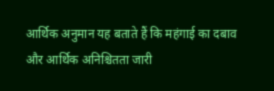आर्थिक अनुमान यह बताते हैं कि महंगाई का दबाव और आर्थिक अनिश्चितता जारी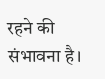रहने की संभावना है।